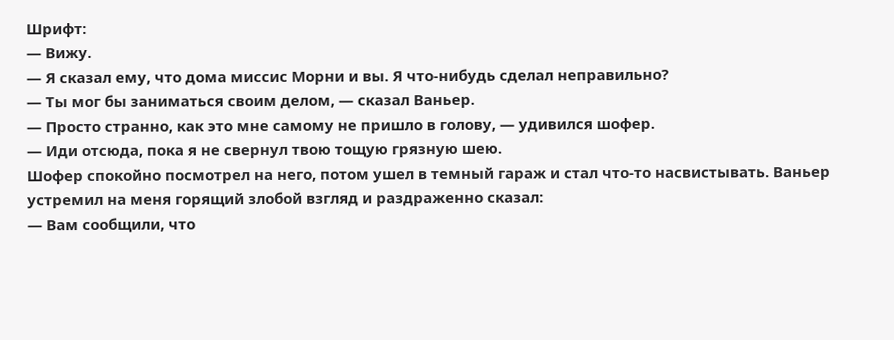Шрифт:
— Вижу.
— Я сказал ему, что дома миссис Морни и вы. Я что-нибудь сделал неправильно?
— Ты мог бы заниматься своим делом, — сказал Ваньер.
— Просто странно, как это мне самому не пришло в голову, — удивился шофер.
— Иди отсюда, пока я не свернул твою тощую грязную шею.
Шофер спокойно посмотрел на него, потом ушел в темный гараж и стал что-то насвистывать. Ваньер устремил на меня горящий злобой взгляд и раздраженно сказал:
— Вам сообщили, что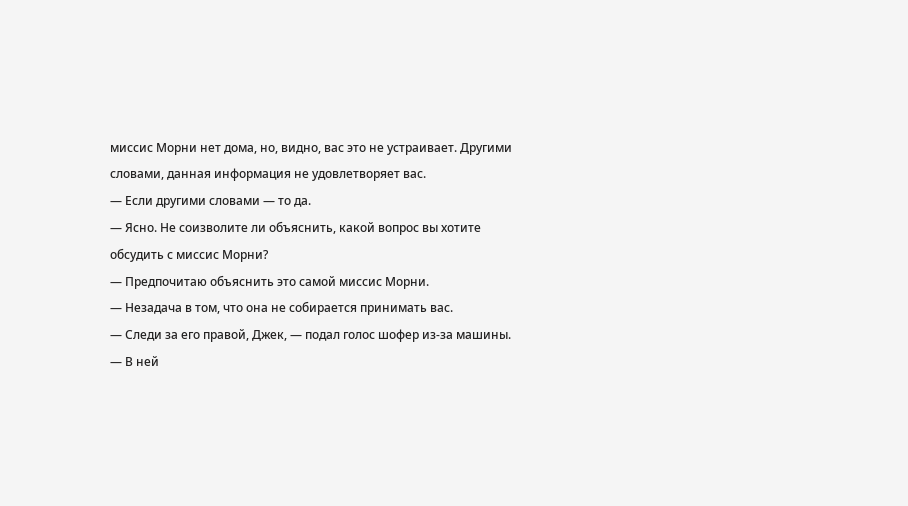миссис Морни нет дома, но, видно, вас это не устраивает. Другими словами, данная информация не удовлетворяет вас.
— Если другими словами — то да.
— Ясно. Не соизволите ли объяснить, какой вопрос вы хотите обсудить с миссис Морни?
— Предпочитаю объяснить это самой миссис Морни.
— Незадача в том, что она не собирается принимать вас.
— Следи за его правой, Джек, — подал голос шофер из-за машины. — В ней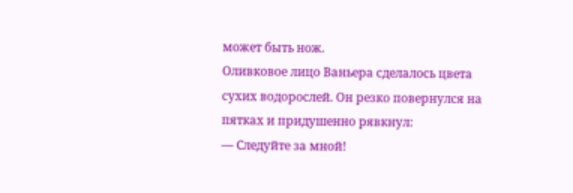может быть нож.
Оливковое лицо Ваньера сделалось цвета сухих водорослей. Он резко повернулся на пятках и придушенно рявкнул:
— Следуйте за мной!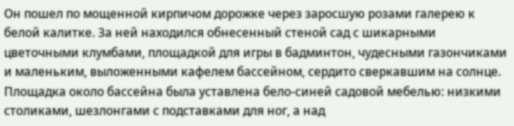Он пошел по мощенной кирпичом дорожке через заросшую розами галерею к белой калитке. За ней находился обнесенный стеной сад с шикарными цветочными клумбами, площадкой для игры в бадминтон, чудесными газончиками и маленьким, выложенными кафелем бассейном, сердито сверкавшим на солнце. Площадка около бассейна была уставлена бело-синей садовой мебелью: низкими столиками, шезлонгами с подставками для ног, а над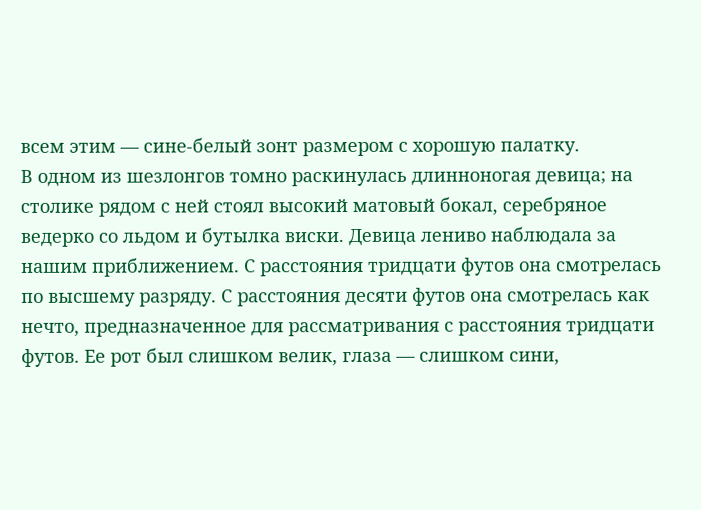всем этим — сине-белый зонт размером с хорошую палатку.
В одном из шезлонгов томно раскинулась длинноногая девица; на столике рядом с ней стоял высокий матовый бокал, серебряное ведерко со льдом и бутылка виски. Девица лениво наблюдала за нашим приближением. С расстояния тридцати футов она смотрелась по высшему разряду. С расстояния десяти футов она смотрелась как нечто, предназначенное для рассматривания с расстояния тридцати футов. Ее рот был слишком велик, глаза — слишком сини,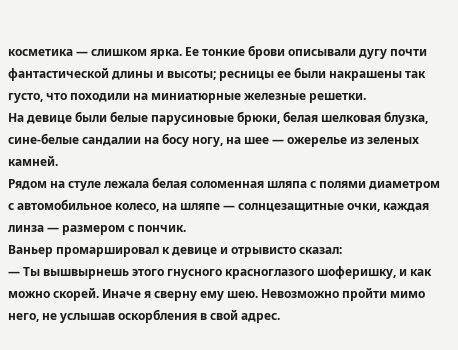косметика — слишком ярка. Ее тонкие брови описывали дугу почти фантастической длины и высоты; ресницы ее были накрашены так густо, что походили на миниатюрные железные решетки.
На девице были белые парусиновые брюки, белая шелковая блузка, сине-белые сандалии на босу ногу, на шее — ожерелье из зеленых камней.
Рядом на стуле лежала белая соломенная шляпа с полями диаметром с автомобильное колесо, на шляпе — солнцезащитные очки, каждая линза — размером с пончик.
Ваньер промаршировал к девице и отрывисто сказал:
— Ты вышвырнешь этого гнусного красноглазого шоферишку, и как можно скорей. Иначе я сверну ему шею. Невозможно пройти мимо него, не услышав оскорбления в свой адрес.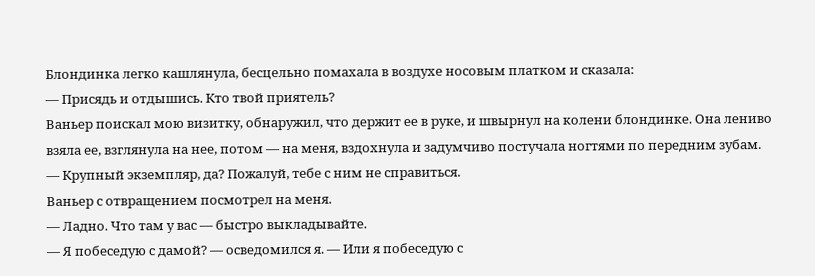Блондинка легко кашлянула, бесцельно помахала в воздухе носовым платком и сказала:
— Присядь и отдышись. Кто твой приятель?
Ваньер поискал мою визитку, обнаружил, что держит ее в руке, и швырнул на колени блондинке. Она лениво взяла ее, взглянула на нее, потом — на меня, вздохнула и задумчиво постучала ногтями по передним зубам.
— Крупный экземпляр, да? Пожалуй, тебе с ним не справиться.
Ваньер с отвращением посмотрел на меня.
— Ладно. Что там у вас — быстро выкладывайте.
— Я побеседую с дамой? — осведомился я. — Или я побеседую с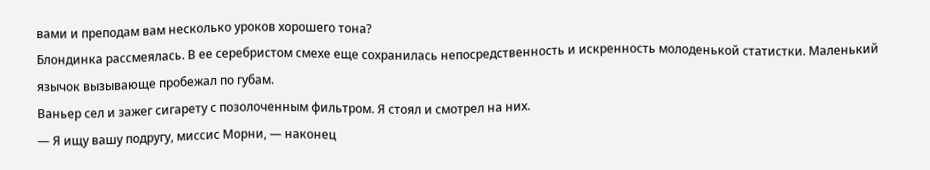вами и преподам вам несколько уроков хорошего тона?
Блондинка рассмеялась. В ее серебристом смехе еще сохранилась непосредственность и искренность молоденькой статистки. Маленький язычок вызывающе пробежал по губам.
Ваньер сел и зажег сигарету с позолоченным фильтром. Я стоял и смотрел на них.
— Я ищу вашу подругу, миссис Морни, — наконец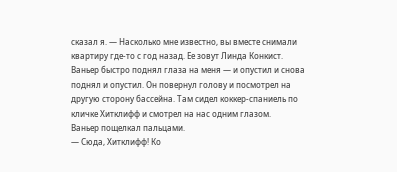сказал я. — Насколько мне известно, вы вместе снимали квартиру где-то с год назад. Ее зовут Линда Конкист.
Ваньер быстро поднял глаза на меня — и опустил и снова поднял и опустил. Он повернул голову и посмотрел на другую сторону бассейна. Там сидел коккер-спаниель по кличке Хитклифф и смотрел на нас одним глазом.
Ваньер пощелкал пальцами.
— Сюда, Хитклифф! Ко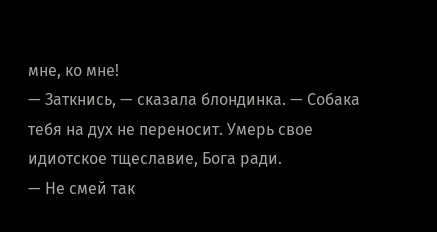мне, ко мне!
— Заткнись, — сказала блондинка. — Собака тебя на дух не переносит. Умерь свое идиотское тщеславие, Бога ради.
— Не смей так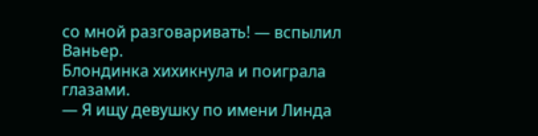со мной разговаривать! — вспылил Ваньер.
Блондинка хихикнула и поиграла глазами.
— Я ищу девушку по имени Линда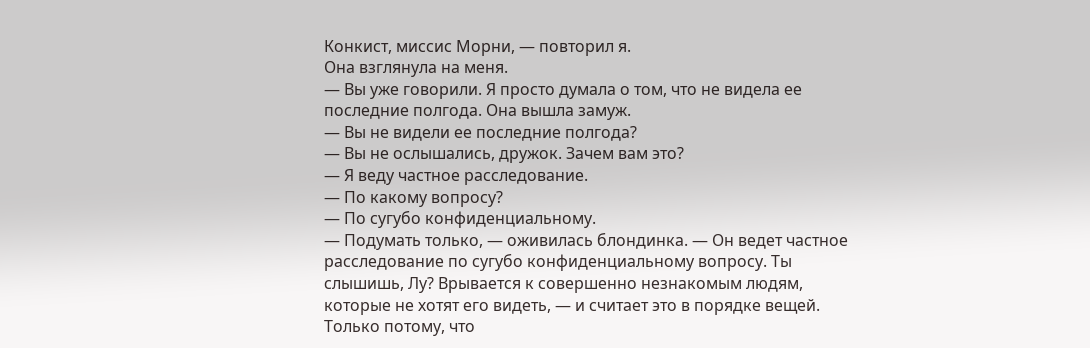Конкист, миссис Морни, — повторил я.
Она взглянула на меня.
— Вы уже говорили. Я просто думала о том, что не видела ее последние полгода. Она вышла замуж.
— Вы не видели ее последние полгода?
— Вы не ослышались, дружок. Зачем вам это?
— Я веду частное расследование.
— По какому вопросу?
— По сугубо конфиденциальному.
— Подумать только, — оживилась блондинка. — Он ведет частное расследование по сугубо конфиденциальному вопросу. Ты слышишь, Лу? Врывается к совершенно незнакомым людям, которые не хотят его видеть, — и считает это в порядке вещей. Только потому, что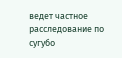ведет частное расследование по сугубо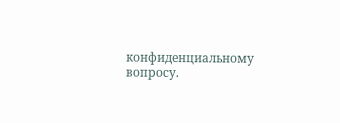конфиденциальному вопросу.